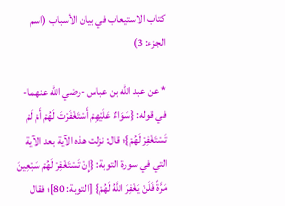كتاب الاستيعاب في بيان الأسباب (اسم الجزء: 3)

* عن عبد الله بن عباس -رضي الله عنهما- في قوله: {سَوَاءٌ عَلَيْهِمْ أَسْتَغْفَرْتَ لَهُمْ أَمْ لَمْ تَسْتَغْفِرْ لَهُمْ}؛ قال: نزلت هذه الآية بعد الآية التي في سورة التوبة: {إِنْ تَسْتَغْفِرْ لَهُمْ سَبْعِينَ مَرَّةً فَلَنْ يَغْفِرَ اللَّهُ لَهُمْ} [التوبة: 80]؛ فقال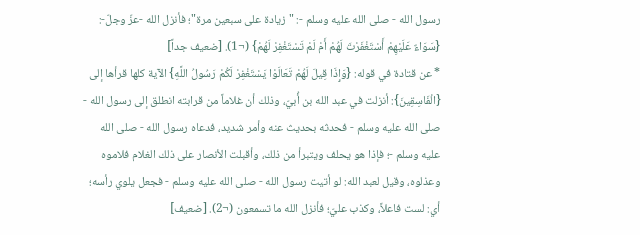رسول الله - صلى الله عليه وسلم -: "زيادة على سبعين مرة"؛ فأنزل الله -عزّ وجلّ-: {سَوَاءٌ عَلَيْهِمْ أَسْتَغْفَرْتَ لَهُمْ أَمْ لَمْ تَسْتَغْفِرْ لَهُمْ} (¬1). [ضعيف جداً]
* عن قتادة في قوله: {وَإِذَا قِيلَ لَهُمْ تَعَالَوْا يَسْتَغْفِرْ لَكُمْ رَسُولُ اللَّهِ} الآية كلها قرأها إلى {الْفَاسِقِينَ}: أنزلت في عبد الله بن أُبيّ، وذلك أن غلاماً من قرابته انطلق إلى رسول الله - صلى الله عليه وسلم - فحدثه بحديث عنه وأمر شديد، فدعاه رسول الله - صلى الله عليه وسلم -؛ فإذا هو يحلف ويتبرأ من ذلك، وأقبلت الأنصار على ذلك الغلام فلاموه وعذلوه، وقيل لعبد الله: لو أتيت رسول الله - صلى الله عليه وسلم - فجعل يلوي رأسه؛ أي: لست فاعلاً، وكذب عليّ؛ فأنزل الله ما تسمعون (¬2). [ضعيف]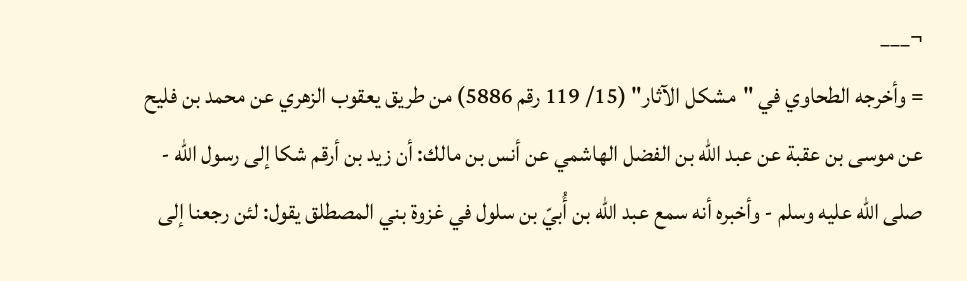¬___
= وأخرجه الطحاوي في "مشكل الآثار" (15/ 119 رقم 5886) من طريق يعقوب الزهري عن محمد بن فليح عن موسى بن عقبة عن عبد الله بن الفضل الهاشمي عن أنس بن مالك: أن زيد بن أرقم شكا إلى رسول الله - صلى الله عليه وسلم - وأخبره أنه سمع عبد الله بن أُبيّ بن سلول في غزوة بني المصطلق يقول: لئن رجعنا إلى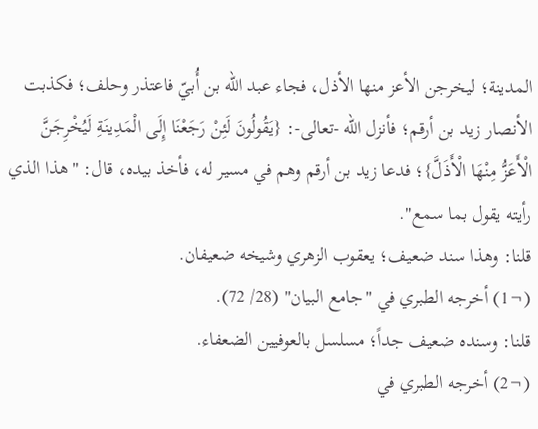المدينة؛ ليخرجن الأعز منها الأذل، فجاء عبد الله بن أُبيّ فاعتذر وحلف؛ فكذبت الأنصار زيد بن أرقم؛ فأنزل الله -تعالى-: {يَقُولُونَ لَئِنْ رَجَعْنَا إِلَى الْمَدِينَةِ لَيُخْرِجَنَّ الْأَعَزُّ مِنْهَا الْأَذَلَّ}؛ فدعا زيد بن أرقم وهم في مسير له، فأخذ بيده، قال: "هذا الذي رأيته يقول بما سمع".
قلنا: وهذا سند ضعيف؛ يعقوب الزهري وشيخه ضعيفان.
(¬1) أخرجه الطبري في "جامع البيان" (28/ 72).
قلنا: وسنده ضعيف جداً؛ مسلسل بالعوفيين الضعفاء.
(¬2) أخرجه الطبري في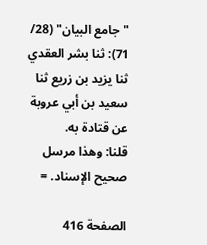"جامع البيان" (28/ 71): ثنا بشر العقدي ثنا يزيد بن زريع ثنا سعيد بن أبي عروبة عن قتادة به.
قلنا: وهذا مرسل صحيح الإسناد. =

الصفحة 416